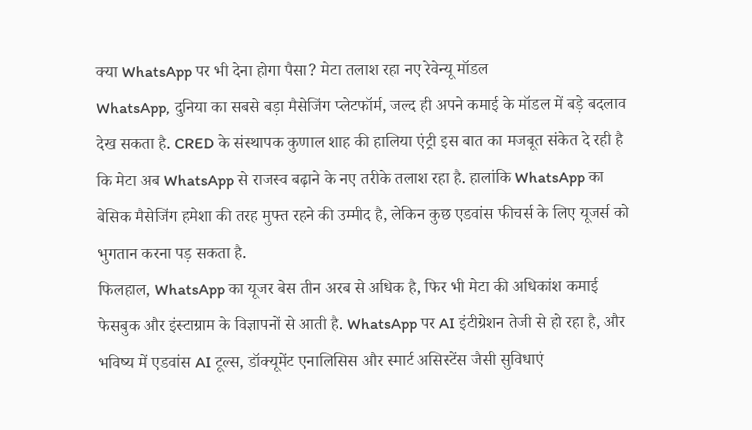क्या WhatsApp पर भी देना होगा पैसा? मेटा तलाश रहा नए रेवेन्यू मॉडल
WhatsApp, दुनिया का सबसे बड़ा मैसेजिंग प्लेटफॉर्म, जल्द ही अपने कमाई के मॉडल में बड़े बदलाव देख सकता है. CRED के संस्थापक कुणाल शाह की हालिया एंट्री इस बात का मजबूत संकेत दे रही है कि मेटा अब WhatsApp से राजस्व बढ़ाने के नए तरीके तलाश रहा है. हालांकि WhatsApp का बेसिक मैसेजिंग हमेशा की तरह मुफ्त रहने की उम्मीद है, लेकिन कुछ एडवांस फीचर्स के लिए यूजर्स को भुगतान करना पड़ सकता है.
फिलहाल, WhatsApp का यूजर बेस तीन अरब से अधिक है, फिर भी मेटा की अधिकांश कमाई फेसबुक और इंस्टाग्राम के विज्ञापनों से आती है. WhatsApp पर AI इंटीग्रेशन तेजी से हो रहा है, और भविष्य में एडवांस AI टूल्स, डॉक्यूमेंट एनालिसिस और स्मार्ट असिस्टेंस जैसी सुविधाएं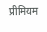प्रीमियम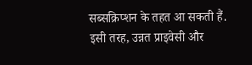सब्सक्रिप्शन के तहत आ सकती हैं. इसी तरह, उन्नत प्राइवेसी और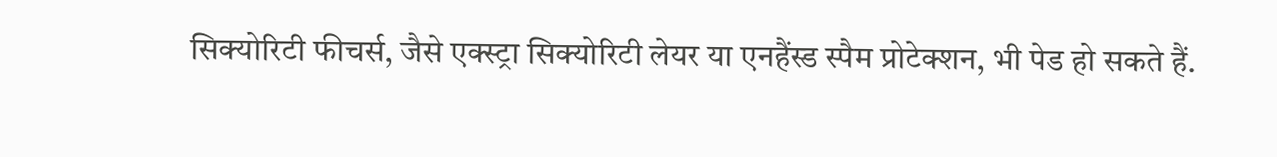सिक्योरिटी फीचर्स, जैसे एक्स्ट्रा सिक्योरिटी लेयर या एनहैंस्ड स्पैम प्रोटेक्शन, भी पेड हो सकते हैं.